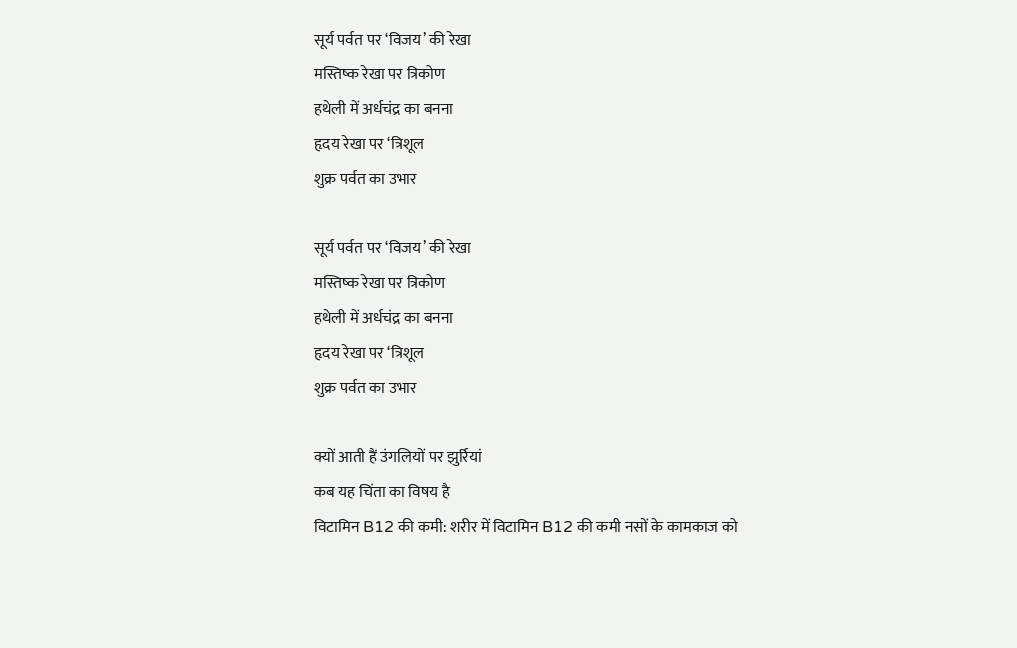सूर्य पर्वत पर ‘विजय’ की रेखा
मस्तिष्क रेखा पर त्रिकोण
हथेली में अर्धचंद्र का बनना
हृदय रेखा पर ‘त्रिशूल
शुक्र पर्वत का उभार

सूर्य पर्वत पर ‘विजय’ की रेखा
मस्तिष्क रेखा पर त्रिकोण
हथेली में अर्धचंद्र का बनना
हृदय रेखा पर ‘त्रिशूल
शुक्र पर्वत का उभार

क्यों आती हैं उंगलियों पर झुर्रियां
कब यह चिंता का विषय है
विटामिन B12 की कमी: शरीर में विटामिन B12 की कमी नसों के कामकाज को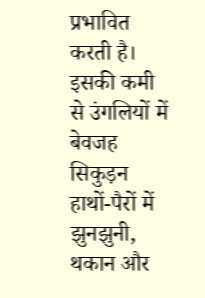प्रभावित करती है। इसकी कमी से उंगलियों में बेवजह सिकुड़न हाथों-पैरों में झुनझुनी, थकान और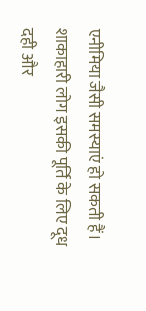एनीमिया जैसी समस्याएं हो सकती हैं। शाकाहारी लोग इसकी पूर्ति के लिए दूध दही और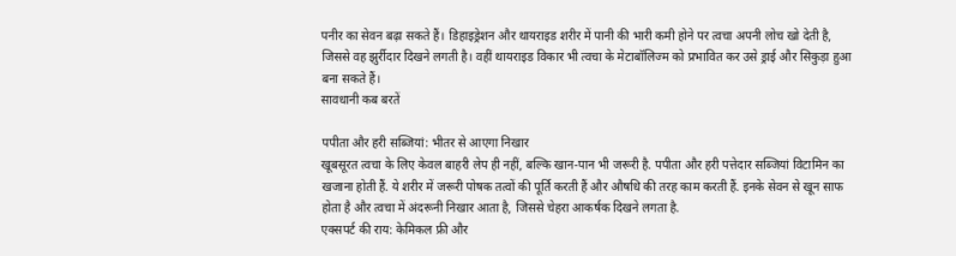पनीर का सेवन बढ़ा सकते हैं। डिहाइड्रेशन और थायराइड शरीर में पानी की भारी कमी होने पर त्वचा अपनी लोच खो देती है, जिससे वह झुर्रीदार दिखने लगती है। वहीं थायराइड विकार भी त्वचा के मेटाबॉलिज्म को प्रभावित कर उसे ड्राई और सिकुड़ा हुआ बना सकते हैं।
सावधानी कब बरतें

पपीता और हरी सब्जियां: भीतर से आएगा निखार
खूबसूरत त्वचा के लिए केवल बाहरी लेप ही नहीं, बल्कि खान-पान भी जरूरी है. पपीता और हरी पत्तेदार सब्जियां विटामिन का खजाना होती हैं. ये शरीर में जरूरी पोषक तत्वों की पूर्ति करती हैं और औषधि की तरह काम करती हैं. इनके सेवन से खून साफ होता है और त्वचा में अंदरूनी निखार आता है, जिससे चेहरा आकर्षक दिखने लगता है.
एक्सपर्ट की राय: केमिकल फ्री और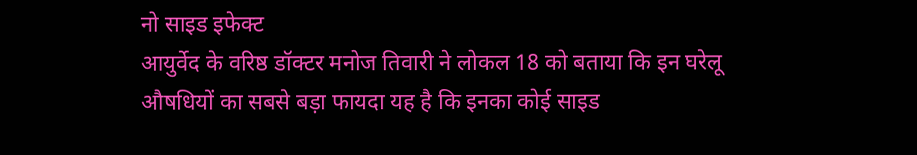नो साइड इफेक्ट
आयुर्वेद के वरिष्ठ डॉक्टर मनोज तिवारी ने लोकल 18 को बताया कि इन घरेलू औषधियों का सबसे बड़ा फायदा यह है कि इनका कोई साइड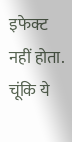इफेक्ट नहीं होता. चूंकि ये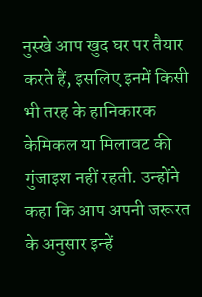नुस्खे आप खुद घर पर तैयार करते हैं, इसलिए इनमें किसी भी तरह के हानिकारक केमिकल या मिलावट की गुंजाइश नहीं रहती. उन्होंने कहा कि आप अपनी जरूरत के अनुसार इन्हें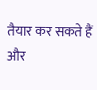तैयार कर सकते हैं और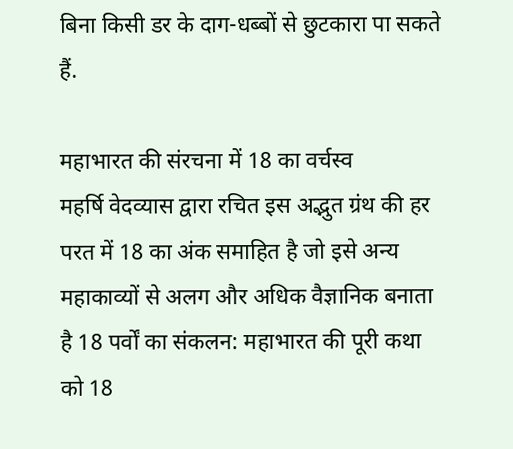बिना किसी डर के दाग-धब्बों से छुटकारा पा सकते हैं.

महाभारत की संरचना में 18 का वर्चस्व
महर्षि वेदव्यास द्वारा रचित इस अद्भुत ग्रंथ की हर परत में 18 का अंक समाहित है जो इसे अन्य महाकाव्यों से अलग और अधिक वैज्ञानिक बनाता है 18 पर्वों का संकलन: महाभारत की पूरी कथा को 18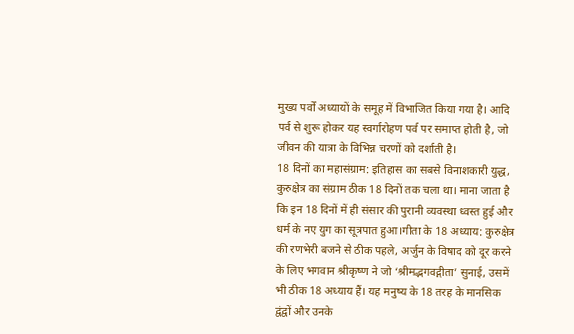मुख्य पर्वों अध्यायों के समूह में विभाजित किया गया है। आदि पर्व से शुरू होकर यह स्वर्गारोहण पर्व पर समाप्त होती है, जो जीवन की यात्रा के विभिन्न चरणों को दर्शाती है।
18 दिनों का महासंग्राम: इतिहास का सबसे विनाशकारी युद्ध, कुरुक्षेत्र का संग्राम ठीक 18 दिनों तक चला था। माना जाता है कि इन 18 दिनों में ही संसार की पुरानी व्यवस्था ध्वस्त हुई और धर्म के नए युग का सूत्रपात हुआ।गीता के 18 अध्याय: कुरुक्षेत्र की रणभेरी बजने से ठीक पहले, अर्जुन के विषाद को दूर करने के लिए भगवान श्रीकृष्ण ने जो ‘श्रीमद्भगवद्गीता’ सुनाई, उसमें भी ठीक 18 अध्याय हैं। यह मनुष्य के 18 तरह के मानसिक द्वंद्वों और उनके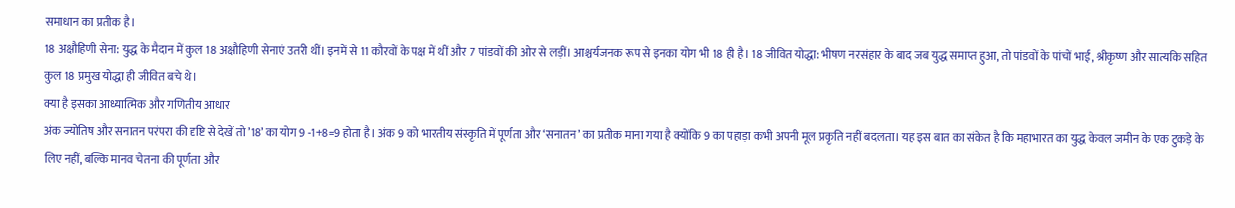समाधान का प्रतीक है।
18 अक्षौहिणी सेना: युद्ध के मैदान में कुल 18 अक्षौहिणी सेनाएं उतरी थीं। इनमें से 11 कौरवों के पक्ष में थीं और 7 पांडवों की ओर से लड़ीं। आश्चर्यजनक रूप से इनका योग भी 18 ही है। 18 जीवित योद्धा: भीषण नरसंहार के बाद जब युद्ध समाप्त हुआ, तो पांडवों के पांचों भाई, श्रीकृष्ण और सात्यकि सहित कुल 18 प्रमुख योद्धा ही जीवित बचे थे।
क्या है इसका आध्यात्मिक और गणितीय आधार
अंक ज्योतिष और सनातन परंपरा की दृष्टि से देखें तो ’18’ का योग 9 -1+8=9 होता है। अंक 9 को भारतीय संस्कृति में पूर्णता और ‘सनातन’ का प्रतीक माना गया है क्योंकि 9 का पहाड़ा कभी अपनी मूल प्रकृति नहीं बदलता। यह इस बात का संकेत है कि महाभारत का युद्ध केवल जमीन के एक टुकड़े के लिए नहीं, बल्कि मानव चेतना की पूर्णता और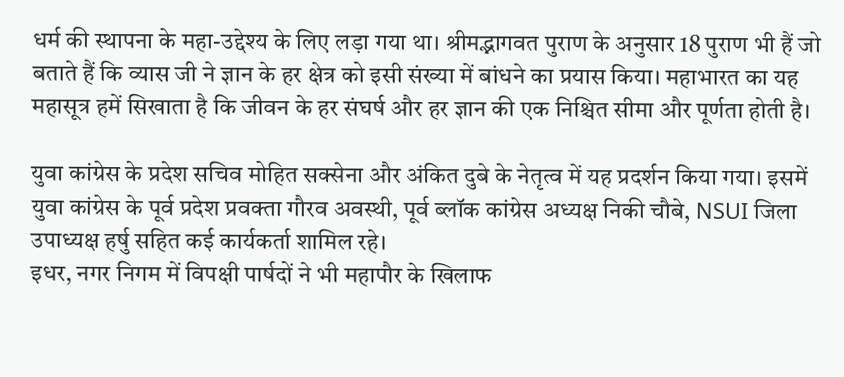धर्म की स्थापना के महा-उद्देश्य के लिए लड़ा गया था। श्रीमद्भागवत पुराण के अनुसार 18 पुराण भी हैं जो बताते हैं कि व्यास जी ने ज्ञान के हर क्षेत्र को इसी संख्या में बांधने का प्रयास किया। महाभारत का यह महासूत्र हमें सिखाता है कि जीवन के हर संघर्ष और हर ज्ञान की एक निश्चित सीमा और पूर्णता होती है।

युवा कांग्रेस के प्रदेश सचिव मोहित सक्सेना और अंकित दुबे के नेतृत्व में यह प्रदर्शन किया गया। इसमें युवा कांग्रेस के पूर्व प्रदेश प्रवक्ता गौरव अवस्थी, पूर्व ब्लॉक कांग्रेस अध्यक्ष निकी चौबे, NSUI जिला उपाध्यक्ष हर्षु सहित कई कार्यकर्ता शामिल रहे।
इधर, नगर निगम में विपक्षी पार्षदों ने भी महापौर के खिलाफ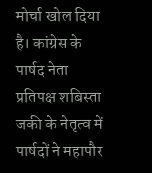मोर्चा खोल दिया है। कांग्रेस के पार्षद नेता प्रतिपक्ष शबिस्ता जकी के नेतृत्व में पार्षदों ने महापौर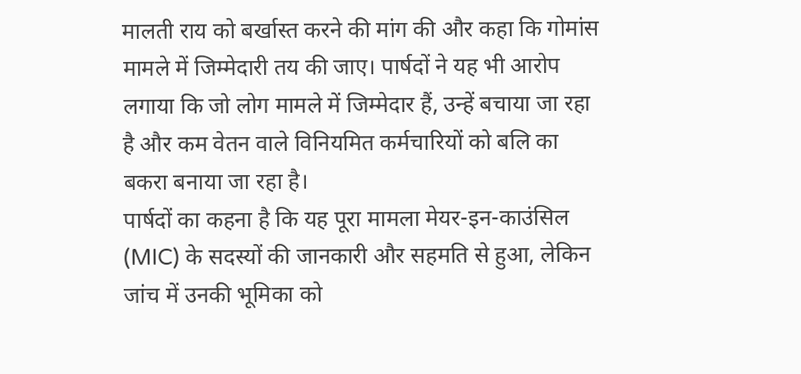मालती राय को बर्खास्त करने की मांग की और कहा कि गोमांस मामले में जिम्मेदारी तय की जाए। पार्षदों ने यह भी आरोप लगाया कि जो लोग मामले में जिम्मेदार हैं, उन्हें बचाया जा रहा है और कम वेतन वाले विनियमित कर्मचारियों को बलि का बकरा बनाया जा रहा है।
पार्षदों का कहना है कि यह पूरा मामला मेयर-इन-काउंसिल (MIC) के सदस्यों की जानकारी और सहमति से हुआ, लेकिन जांच में उनकी भूमिका को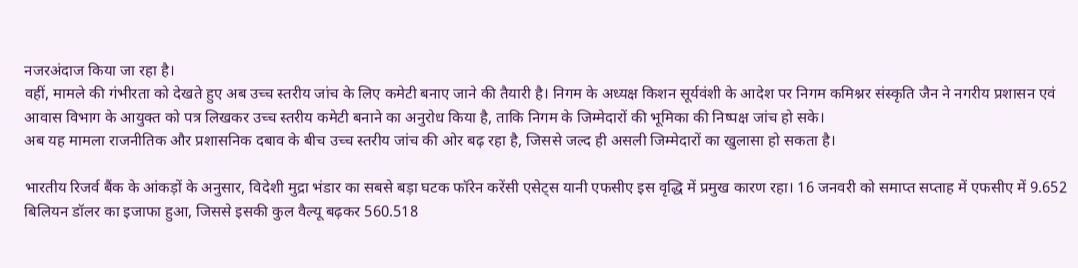नजरअंदाज किया जा रहा है।
वहीं, मामले की गंभीरता को देखते हुए अब उच्च स्तरीय जांच के लिए कमेटी बनाए जाने की तैयारी है। निगम के अध्यक्ष किशन सूर्यवंशी के आदेश पर निगम कमिश्नर संस्कृति जैन ने नगरीय प्रशासन एवं आवास विभाग के आयुक्त को पत्र लिखकर उच्च स्तरीय कमेटी बनाने का अनुरोध किया है, ताकि निगम के जिम्मेदारों की भूमिका की निष्पक्ष जांच हो सके।
अब यह मामला राजनीतिक और प्रशासनिक दबाव के बीच उच्च स्तरीय जांच की ओर बढ़ रहा है, जिससे जल्द ही असली जिम्मेदारों का खुलासा हो सकता है।

भारतीय रिजर्व बैंक के आंकड़ों के अनुसार, विदेशी मुद्रा भंडार का सबसे बड़ा घटक फॉरेन करेंसी एसेट्स यानी एफसीए इस वृद्धि में प्रमुख कारण रहा। 16 जनवरी को समाप्त सप्ताह में एफसीए में 9.652 बिलियन डॉलर का इजाफा हुआ, जिससे इसकी कुल वैल्यू बढ़कर 560.518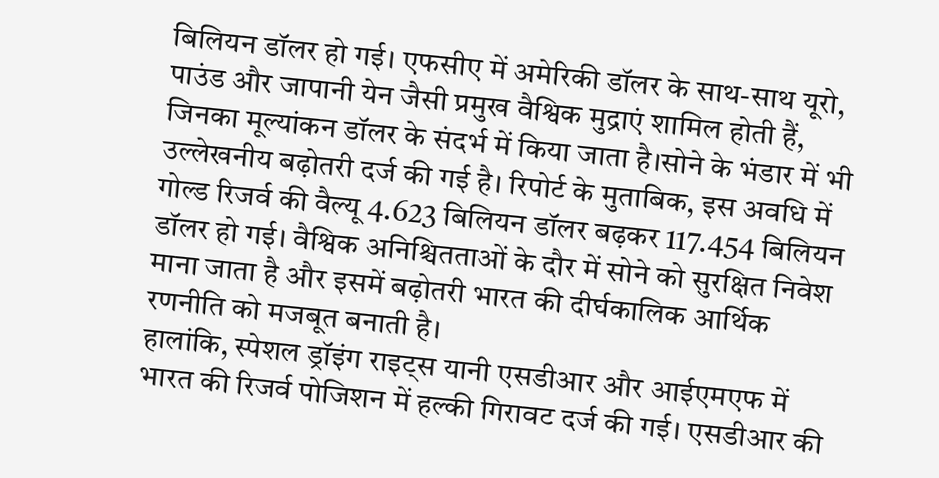बिलियन डॉलर हो गई। एफसीए में अमेरिकी डॉलर के साथ-साथ यूरो, पाउंड और जापानी येन जैसी प्रमुख वैश्विक मुद्राएं शामिल होती हैं, जिनका मूल्यांकन डॉलर के संदर्भ में किया जाता है।सोने के भंडार में भी उल्लेखनीय बढ़ोतरी दर्ज की गई है। रिपोर्ट के मुताबिक, इस अवधि में गोल्ड रिजर्व की वैल्यू 4.623 बिलियन डॉलर बढ़कर 117.454 बिलियन डॉलर हो गई। वैश्विक अनिश्चितताओं के दौर में सोने को सुरक्षित निवेश माना जाता है और इसमें बढ़ोतरी भारत की दीर्घकालिक आर्थिक रणनीति को मजबूत बनाती है।
हालांकि, स्पेशल ड्रॉइंग राइट्स यानी एसडीआर और आईएमएफ में भारत की रिजर्व पोजिशन में हल्की गिरावट दर्ज की गई। एसडीआर की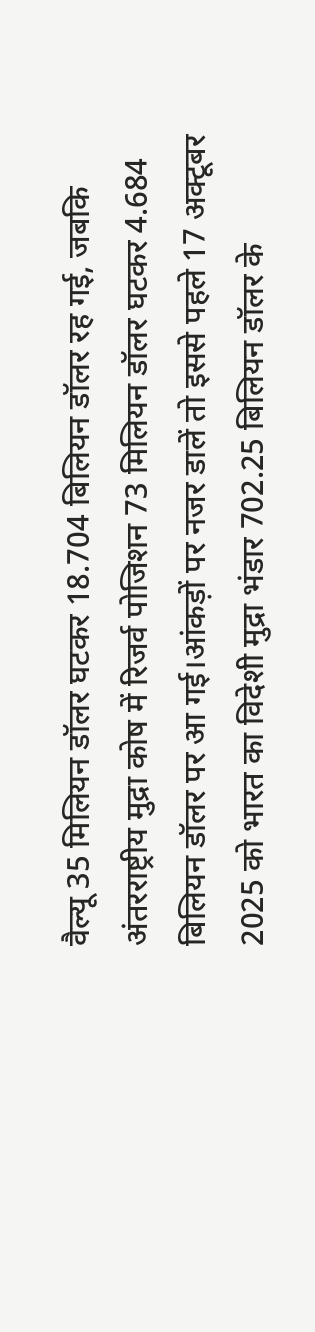वैल्यू 35 मिलियन डॉलर घटकर 18.704 बिलियन डॉलर रह गई, जबकि अंतरराष्ट्रीय मुद्रा कोष में रिजर्व पोजिशन 73 मिलियन डॉलर घटकर 4.684 बिलियन डॉलर पर आ गई।आंकड़ों पर नजर डालें तो इससे पहले 17 अक्टूबर 2025 को भारत का विदेशी मुद्रा भंडार 702.25 बिलियन डॉलर के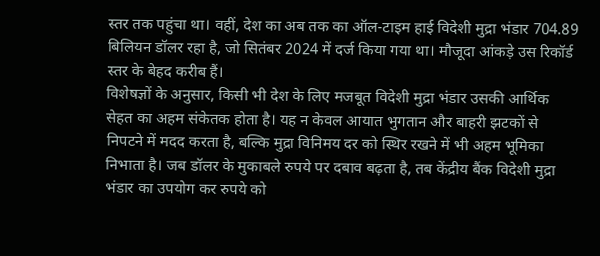स्तर तक पहुंचा था। वहीं, देश का अब तक का ऑल-टाइम हाई विदेशी मुद्रा भंडार 704.89 बिलियन डॉलर रहा है, जो सितंबर 2024 में दर्ज किया गया था। मौजूदा आंकड़े उस रिकॉर्ड स्तर के बेहद करीब हैं।
विशेषज्ञों के अनुसार, किसी भी देश के लिए मजबूत विदेशी मुद्रा भंडार उसकी आर्थिक सेहत का अहम संकेतक होता है। यह न केवल आयात भुगतान और बाहरी झटकों से निपटने में मदद करता है, बल्कि मुद्रा विनिमय दर को स्थिर रखने में भी अहम भूमिका निभाता है। जब डॉलर के मुकाबले रुपये पर दबाव बढ़ता है, तब केंद्रीय बैंक विदेशी मुद्रा भंडार का उपयोग कर रुपये को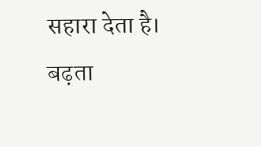सहारा देता है।
बढ़ता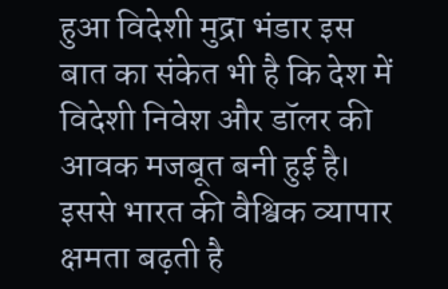हुआ विदेशी मुद्रा भंडार इस बात का संकेत भी है कि देश में विदेशी निवेश और डॉलर की आवक मजबूत बनी हुई है। इससे भारत की वैश्विक व्यापार क्षमता बढ़ती है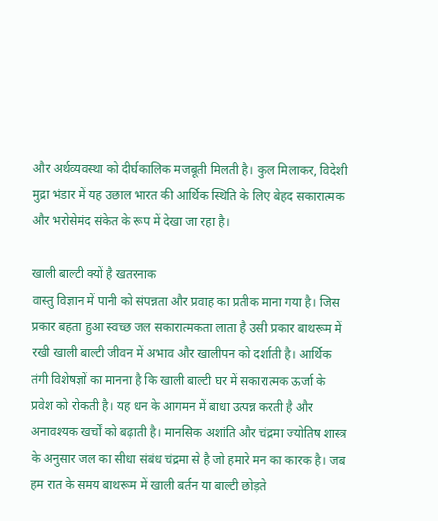और अर्थव्यवस्था को दीर्घकालिक मजबूती मिलती है। कुल मिलाकर, विदेशी मुद्रा भंडार में यह उछाल भारत की आर्थिक स्थिति के लिए बेहद सकारात्मक और भरोसेमंद संकेत के रूप में देखा जा रहा है।

खाली बाल्टी क्यों है खतरनाक
वास्तु विज्ञान में पानी को संपन्नता और प्रवाह का प्रतीक माना गया है। जिस प्रकार बहता हुआ स्वच्छ जल सकारात्मकता लाता है उसी प्रकार बाथरूम में रखी खाली बाल्टी जीवन में अभाव और खालीपन को दर्शाती है। आर्थिक तंगी विशेषज्ञों का मानना है कि खाली बाल्टी घर में सकारात्मक ऊर्जा के प्रवेश को रोकती है। यह धन के आगमन में बाधा उत्पन्न करती है और अनावश्यक खर्चों को बढ़ाती है। मानसिक अशांति और चंद्रमा ज्योतिष शास्त्र के अनुसार जल का सीधा संबंध चंद्रमा से है जो हमारे मन का कारक है। जब हम रात के समय बाथरूम में खाली बर्तन या बाल्टी छोड़ते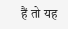हैं तो यह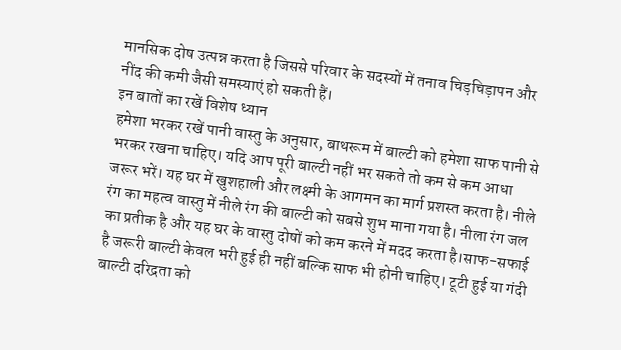मानसिक दोष उत्पन्न करता है जिससे परिवार के सदस्यों में तनाव चिड़चिड़ापन और नींद की कमी जैसी समस्याएं हो सकती हैं।
इन बातों का रखें विशेष ध्यान
हमेशा भरकर रखें पानी वास्तु के अनुसार, बाथरूम में बाल्टी को हमेशा साफ पानी से भरकर रखना चाहिए। यदि आप पूरी बाल्टी नहीं भर सकते तो कम से कम आधा जरूर भरें। यह घर में खुशहाली और लक्ष्मी के आगमन का मार्ग प्रशस्त करता है। नीले रंग का महत्व वास्तु में नीले रंग की बाल्टी को सबसे शुभ माना गया है। नीला रंग जल का प्रतीक है और यह घर के वास्तु दोषों को कम करने में मदद करता है।साफ-सफाई है जरूरी बाल्टी केवल भरी हुई ही नहीं बल्कि साफ भी होनी चाहिए। टूटी हुई या गंदी बाल्टी दरिद्रता को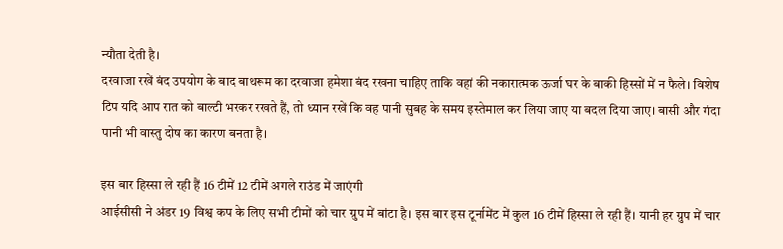न्यौता देती है।
दरवाजा रखें बंद उपयोग के बाद बाथरूम का दरवाजा हमेशा बंद रखना चाहिए ताकि वहां की नकारात्मक ऊर्जा घर के बाकी हिस्सों में न फैले। विशेष टिप यदि आप रात को बाल्टी भरकर रखते हैं, तो ध्यान रखें कि वह पानी सुबह के समय इस्तेमाल कर लिया जाए या बदल दिया जाए। बासी और गंदा पानी भी वास्तु दोष का कारण बनता है।

इस बार हिस्सा ले रही हैं 16 टीमें 12 टीमें अगले राउंड में जाएंगी
आईसीसी ने अंडर 19 विश्व कप के लिए सभी टीमों को चार ग्रुप में बांटा है। इस बार इस टूर्नामेंट में कुल 16 टीमें हिस्सा ले रही हैं। यानी हर ग्रुप में चार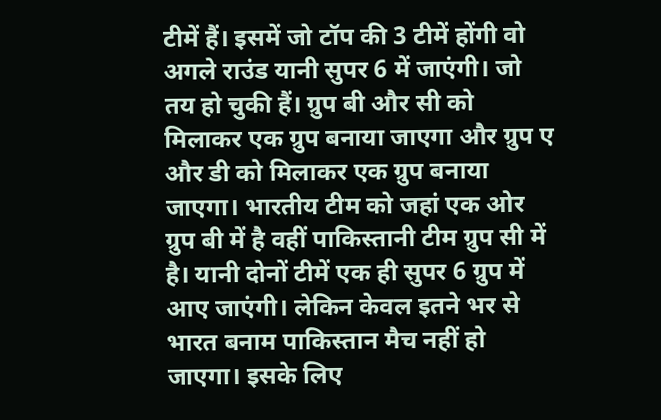टीमें हैं। इसमें जो टॉप की 3 टीमें होंगी वो अगले राउंड यानी सुपर 6 में जाएंगी। जो तय हो चुकी हैं। ग्रुप बी और सी को मिलाकर एक ग्रुप बनाया जाएगा और ग्रुप ए और डी को मिलाकर एक ग्रुप बनाया जाएगा। भारतीय टीम को जहां एक ओर ग्रुप बी में है वहीं पाकिस्तानी टीम ग्रुप सी में है। यानी दोनों टीमें एक ही सुपर 6 ग्रुप में आए जाएंगी। लेकिन केवल इतने भर से भारत बनाम पाकिस्तान मैच नहीं हो जाएगा। इसके लिए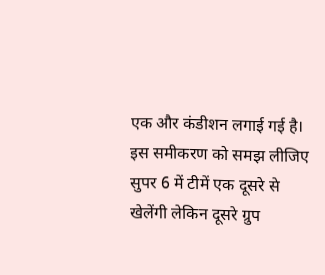एक और कंडीशन लगाई गई है।
इस समीकरण को समझ लीजिए
सुपर 6 में टीमें एक दूसरे से खेलेंगी लेकिन दूसरे ग्रुप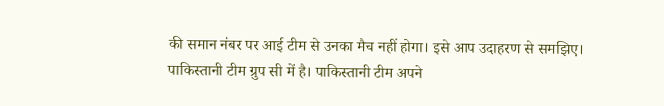की समान नंबर पर आई टीम से उनका मैच नहीं होगा। इसे आप उदाहरण से समझिए। पाकिस्तानी टीम ग्रुप सी में है। पाकिस्तानी टीम अपने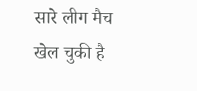सारे लीग मैच खेल चुकी है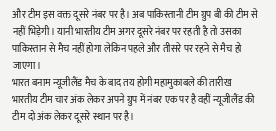और टीम इस वक्त दूसरे नंबर पर है। अब पाकिस्तानी टीम ग्रुप बी की टीम से नहीं भिड़ेगी। यानी भारतीय टीम अगर दूसरे नंबर पर रहती है तो उसका पाकिस्तान से मैच नहीं होगा लेकिन पहले और तीसरे पर रहने से मैच हो जाएगा।
भारत बनाम न्यूजीलैंड मैच के बाद तय होगी महामुकाबले की तारीख
भारतीय टीम चार अंक लेकर अपने ग्रुप में नंबर एक पर है वहीं न्यूजीलैंड की टीम दो अंक लेकर दूसरे स्थान पर है।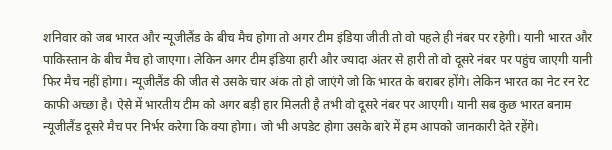शनिवार को जब भारत और न्यूजीलैंड के बीच मैच होगा तो अगर टीम इंडिया जीती तो वो पहले ही नंबर पर रहेगी। यानी भारत और पाकिस्तान के बीच मैच हो जाएगा। लेकिन अगर टीम इंडिया हारी और ज्यादा अंतर से हारी तो वो दूसरे नंबर पर पहुंच जाएगी यानी फिर मैच नहीं होगा। न्यूजीलैंड की जीत से उसके चार अंक तो हो जाएंगे जो कि भारत के बराबर होंगे। लेकिन भारत का नेट रन रेट काफी अच्छा है। ऐसे में भारतीय टीम को अगर बड़ी हार मिलती है तभी वो दूसरे नंबर पर आएगी। यानी सब कुछ भारत बनाम न्यूजीलैंड दूसरे मैच पर निर्भर करेगा कि क्या होगा। जो भी अपडेट होगा उसके बारे में हम आपको जानकारी देते रहेंगे।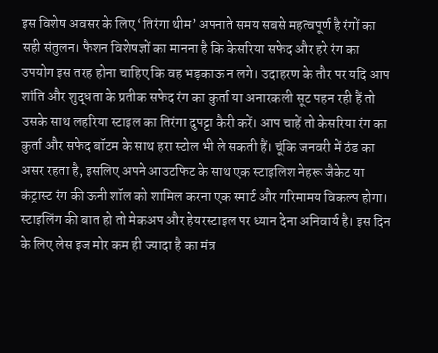इस विशेष अवसर के लिए ‘तिरंगा थीम’ अपनाते समय सबसे महत्वपूर्ण है रंगों का सही संतुलन। फैशन विशेषज्ञों का मानना है कि केसरिया सफेद और हरे रंग का उपयोग इस तरह होना चाहिए कि वह भड़काऊ न लगे। उदाहरण के तौर पर यदि आप शांति और शुद्धता के प्रतीक सफेद रंग का कुर्ता या अनारकली सूट पहन रही हैं तो उसके साथ लहरिया स्टाइल का तिरंगा दुपट्टा कैरी करें। आप चाहें तो केसरिया रंग का कुर्ता और सफेद बॉटम के साथ हरा स्टोल भी ले सकती हैं। चूंकि जनवरी में ठंड का असर रहता है, इसलिए अपने आउटफिट के साथ एक स्टाइलिश नेहरू जैकेट या कंट्रास्ट रंग की ऊनी शॉल को शामिल करना एक स्मार्ट और गरिमामय विकल्प होगा।
स्टाइलिंग की बात हो तो मेकअप और हेयरस्टाइल पर ध्यान देना अनिवार्य है। इस दिन के लिए लेस इज मोर कम ही ज्यादा है का मंत्र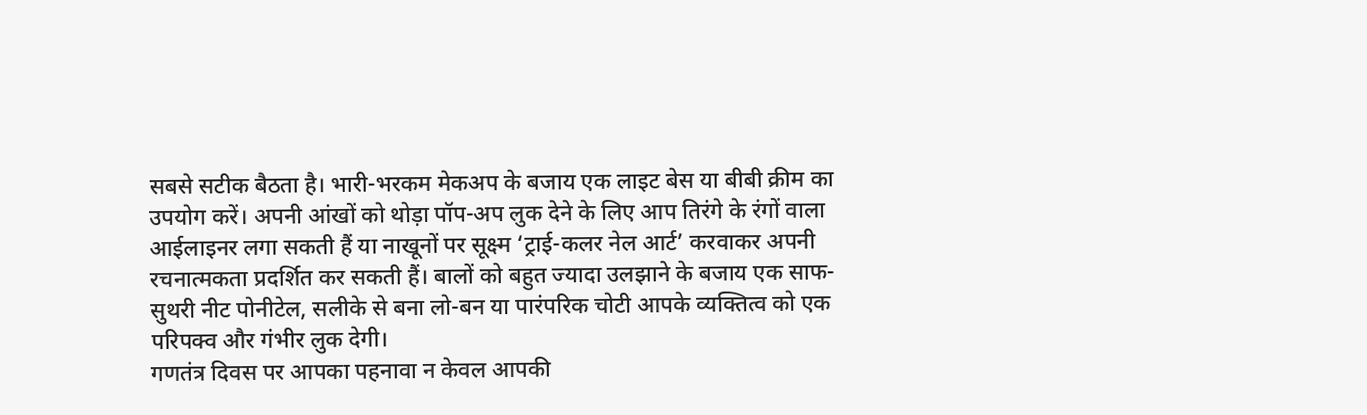सबसे सटीक बैठता है। भारी-भरकम मेकअप के बजाय एक लाइट बेस या बीबी क्रीम का उपयोग करें। अपनी आंखों को थोड़ा पॉप-अप लुक देने के लिए आप तिरंगे के रंगों वाला आईलाइनर लगा सकती हैं या नाखूनों पर सूक्ष्म ‘ट्राई-कलर नेल आर्ट’ करवाकर अपनी रचनात्मकता प्रदर्शित कर सकती हैं। बालों को बहुत ज्यादा उलझाने के बजाय एक साफ-सुथरी नीट पोनीटेल, सलीके से बना लो-बन या पारंपरिक चोटी आपके व्यक्तित्व को एक परिपक्व और गंभीर लुक देगी।
गणतंत्र दिवस पर आपका पहनावा न केवल आपकी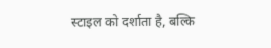स्टाइल को दर्शाता है, बल्कि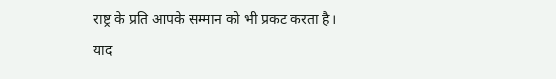राष्ट्र के प्रति आपके सम्मान को भी प्रकट करता है। याद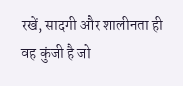रखें, सादगी और शालीनता ही वह कुंजी है जो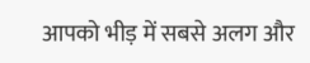आपको भीड़ में सबसे अलग और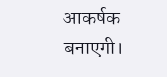आकर्षक बनाएगी।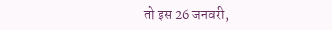तो इस 26 जनवरी,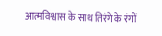आत्मविश्वास के साथ तिरंगे के रंगों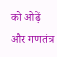को ओढ़ें और गणतंत्र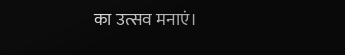का उत्सव मनाएं।